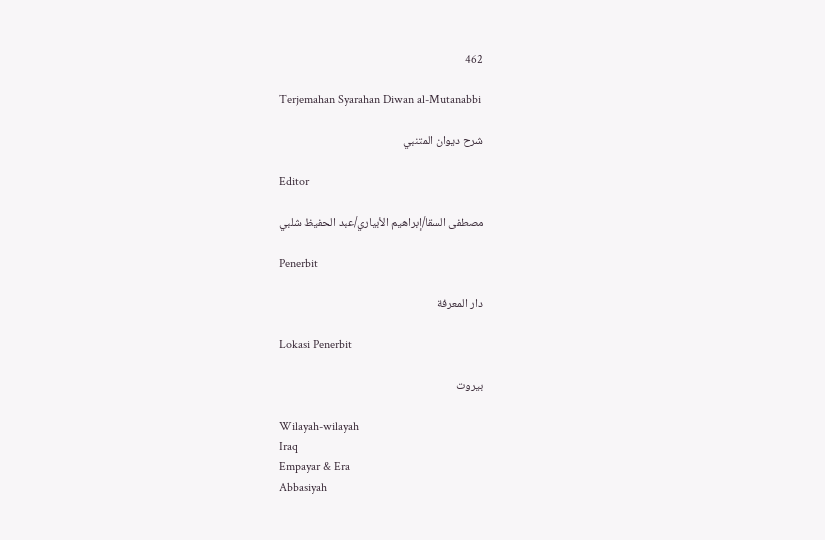462

Terjemahan Syarahan Diwan al-Mutanabbi

شرح ديوان المتنبي

Editor

مصطفى السقا/إبراهيم الأبياري/عبد الحفيظ شلبي

Penerbit

دار المعرفة

Lokasi Penerbit

بيروت

Wilayah-wilayah
Iraq
Empayar & Era
Abbasiyah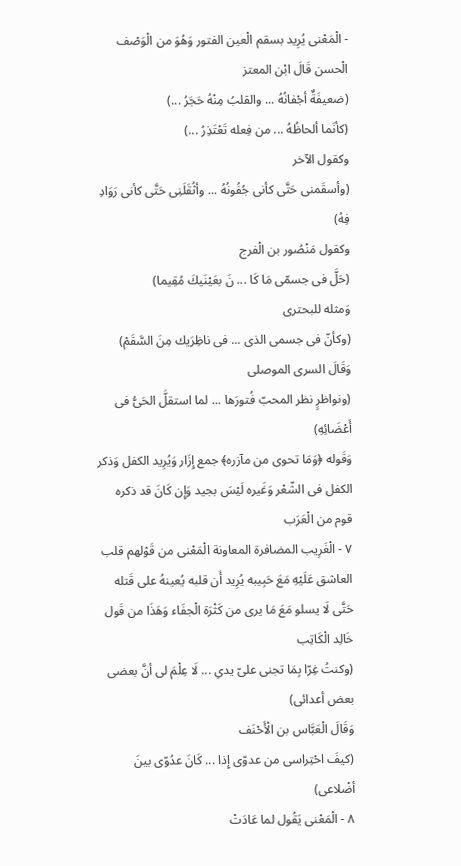- الْمَعْنى يُرِيد بسقم الْعين الفتور وَهُوَ من الْوَصْف الْحسن قَالَ ابْن المعتز
(ضعيفَةٌ أجْفانُهُ ... والقلبُ مِنْهُ حَجَرُ ...)
(كأنَما ألحاظُهُ ... من فِعله تَعْتَذِرُ ...)
وكقول الآخر
(وأسقَمنى حَتَّى كأنى جُفُونُهُ ... وأثُقَلَنِى حَتَّى كأنى رَوَادِ فِهُ)
وكقول مَنْصُور بن الْفرج
(حَلَّ فى جسمّى مَا كَا ... نَ بعَيْنَيكَ مُقِيما)
وَمثله للبحترى
(وكأنّ فى جسمى الذى ... فى ناظِرَيك مِنَ السَّقَمْ)
وَقَالَ السرى الموصلى
(ونواظرٍ نظر المحبّ فُتورَها ... لما استقلَّ الحَىُّ فى أَعْضَائِهِ)
وَقَوله ﴿وَمَا تحوى من مآزره﴾ جمع إِزَار وَيُرِيد الكفل وَذكر الكفل فى الشّعْر وَغَيره لَيْسَ بجيد وَإِن كَانَ قد ذكره قوم من الْعَرَب
٧ - الْغَرِيب المضافرة المعاونة الْمَعْنى من قَوْلهم قلب العاشق عَلَيْهِ مَعَ حَبِيبه يُرِيد أَن قلبه يُعينهُ على قَتله حَتَّى لَا يسلو مَعَ مَا يرى من كَثْرَة الْجفَاء وَهَذَا من قَول خَالِد الْكَاتِب
(وكنتُ غِرّا بِمَا تجنى علىّ يدىِ ... لَا عِلْمَ لى أنَّ بعضى بعض أعدائى)
وَقَالَ الْعَبَّاس بن الْأَحْنَف
(كيفَ احْتِراسى من عدوّى إِذا ... كَانَ عدُوّى بينَ أضْلاعى)
٨ - الْمَعْنى يَقُول لما عَادَتْ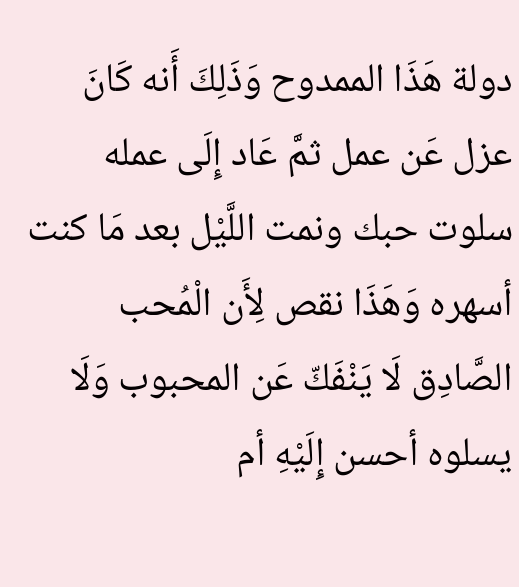دولة هَذَا الممدوح وَذَلِكَ أَنه كَانَ عزل عَن عمل ثمَّ عَاد إِلَى عمله سلوت حبك ونمت اللَّيْل بعد مَا كنت أسهره وَهَذَا نقص لِأَن الْمُحب الصَّادِق لَا يَنْفَكّ عَن المحبوب وَلَا يسلوه أحسن إِلَيْهِ أم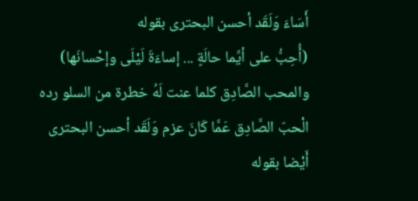أَسَاءَ وَلَقَد أحسن البحترى بقوله
(أُحِبُّ على أيِّما حالَةٍ ... إساءَةَ لَيْلَى وإحْسانَها)
والمحب الصَّادِق كلما عنت لَهُ خطرة من السلو رده الْحبّ الصَّادِق عَمَّا كَانَ عزم وَلَقَد أحسن البحترى أَيْضا بقوله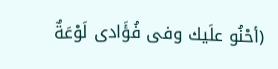(أحْنُو علَيك وفى فُؤَادى لَوْعَةٌ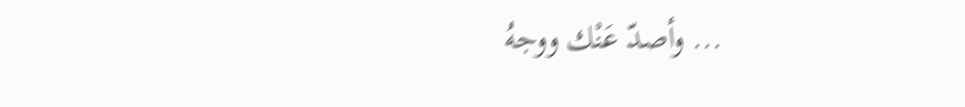... وأصدّ عَنْك ووجهُ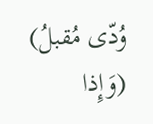وُدّى مُقبلُ)
(وَإِذا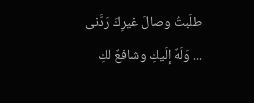طلَبتُ وصالَ غيرِكَ رَدَّنى ... وَلَهٌ إلَيكِ وشافعٌ لكِ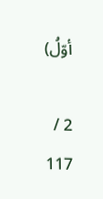أوّلُ)

2 / 117